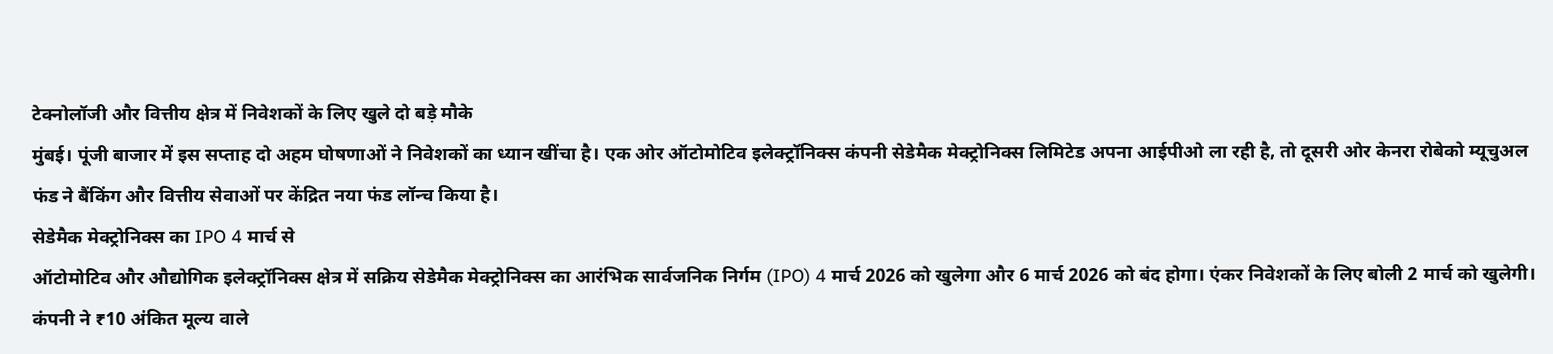टेक्नोलॉजी और वित्तीय क्षेत्र में निवेशकों के लिए खुले दो बड़े मौके
मुंबई। पूंजी बाजार में इस सप्ताह दो अहम घोषणाओं ने निवेशकों का ध्यान खींचा है। एक ओर ऑटोमोटिव इलेक्ट्रॉनिक्स कंपनी सेडेमैक मेक्ट्रोनिक्स लिमिटेड अपना आईपीओ ला रही है, तो दूसरी ओर केनरा रोबेको म्यूचुअल फंड ने बैंकिंग और वित्तीय सेवाओं पर केंद्रित नया फंड लॉन्च किया है।
सेडेमैक मेक्ट्रोनिक्स का IPO 4 मार्च से
ऑटोमोटिव और औद्योगिक इलेक्ट्रॉनिक्स क्षेत्र में सक्रिय सेडेमैक मेक्ट्रोनिक्स का आरंभिक सार्वजनिक निर्गम (IPO) 4 मार्च 2026 को खुलेगा और 6 मार्च 2026 को बंद होगा। एंकर निवेशकों के लिए बोली 2 मार्च को खुलेगी।
कंपनी ने ₹10 अंकित मूल्य वाले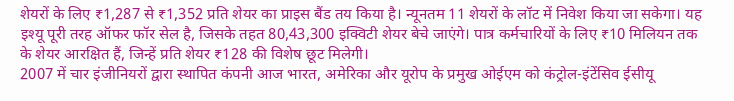शेयरों के लिए ₹1,287 से ₹1,352 प्रति शेयर का प्राइस बैंड तय किया है। न्यूनतम 11 शेयरों के लॉट में निवेश किया जा सकेगा। यह इश्यू पूरी तरह ऑफर फॉर सेल है, जिसके तहत 80,43,300 इक्विटी शेयर बेचे जाएंगे। पात्र कर्मचारियों के लिए ₹10 मिलियन तक के शेयर आरक्षित हैं, जिन्हें प्रति शेयर ₹128 की विशेष छूट मिलेगी।
2007 में चार इंजीनियरों द्वारा स्थापित कंपनी आज भारत, अमेरिका और यूरोप के प्रमुख ओईएम को कंट्रोल-इंटेंसिव ईसीयू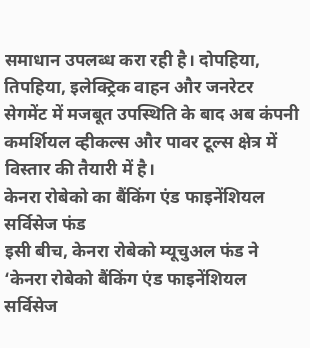समाधान उपलब्ध करा रही है। दोपहिया, तिपहिया, इलेक्ट्रिक वाहन और जनरेटर सेगमेंट में मजबूत उपस्थिति के बाद अब कंपनी कमर्शियल व्हीकल्स और पावर टूल्स क्षेत्र में विस्तार की तैयारी में है।
केनरा रोबेको का बैंकिंग एंड फाइनेंशियल सर्विसेज फंड
इसी बीच, केनरा रोबेको म्यूचुअल फंड ने ‘केनरा रोबेको बैंकिंग एंड फाइनेंशियल सर्विसेज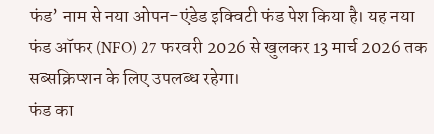फंड’ नाम से नया ओपन-एंडेड इक्विटी फंड पेश किया है। यह नया फंड ऑफर (NFO) 27 फरवरी 2026 से खुलकर 13 मार्च 2026 तक सब्सक्रिप्शन के लिए उपलब्ध रहेगा।
फंड का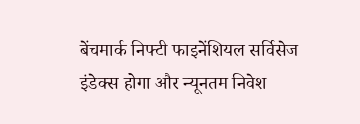बेंचमार्क निफ्टी फाइनेंशियल सर्विसेज इंडेक्स होगा और न्यूनतम निवेश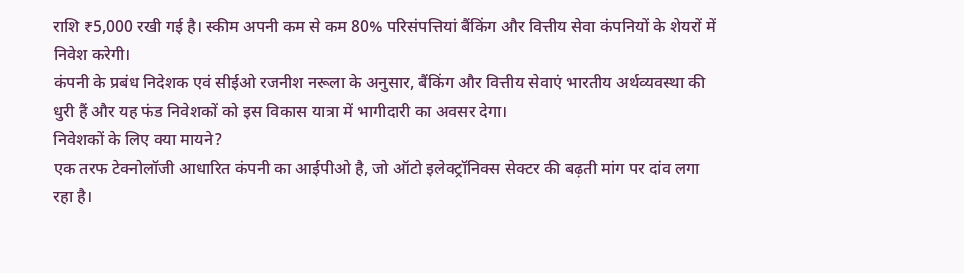राशि ₹5,000 रखी गई है। स्कीम अपनी कम से कम 80% परिसंपत्तियां बैंकिंग और वित्तीय सेवा कंपनियों के शेयरों में निवेश करेगी।
कंपनी के प्रबंध निदेशक एवं सीईओ रजनीश नरूला के अनुसार, बैंकिंग और वित्तीय सेवाएं भारतीय अर्थव्यवस्था की धुरी हैं और यह फंड निवेशकों को इस विकास यात्रा में भागीदारी का अवसर देगा।
निवेशकों के लिए क्या मायने?
एक तरफ टेक्नोलॉजी आधारित कंपनी का आईपीओ है, जो ऑटो इलेक्ट्रॉनिक्स सेक्टर की बढ़ती मांग पर दांव लगा रहा है।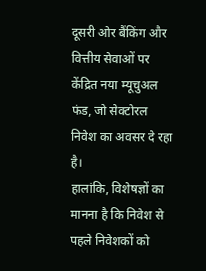दूसरी ओर बैंकिंग और वित्तीय सेवाओं पर केंद्रित नया म्यूचुअल फंड, जो सेक्टोरल निवेश का अवसर दे रहा है।
हालांकि, विशेषज्ञों का मानना है कि निवेश से पहले निवेशकों को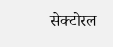सेक्टोरल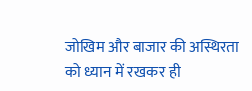जोखिम और बाजार की अस्थिरता को ध्यान में रखकर ही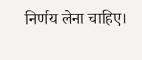निर्णय लेना चाहिए।